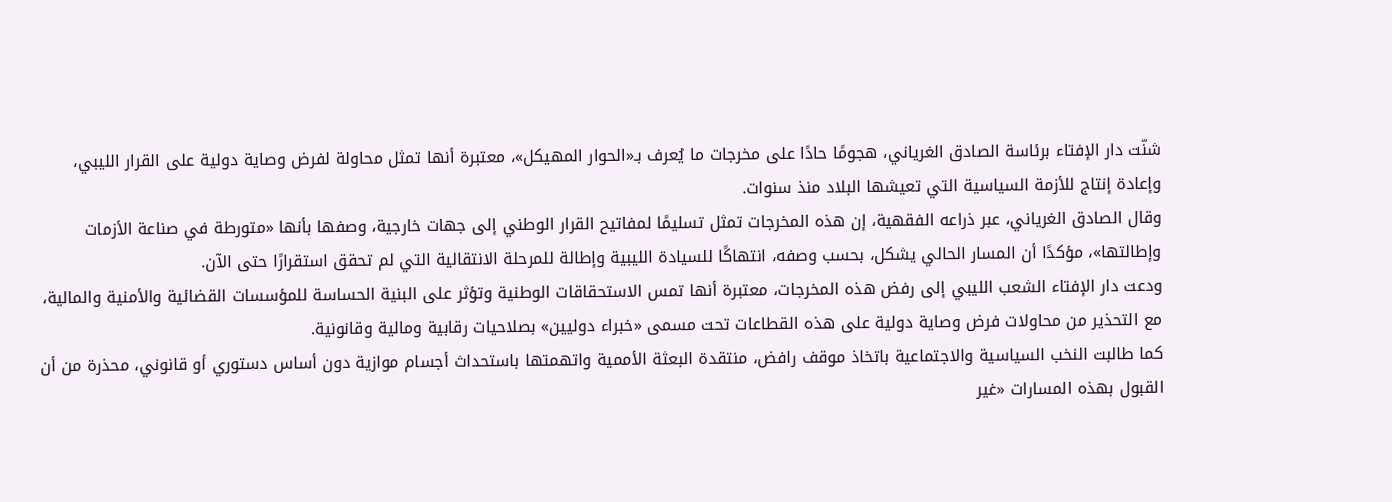شنّت دار الإفتاء برئاسة الصادق الغرياني، هجومًا حادًا على مخرجات ما يُعرف بـ«الحوار المهيكل»، معتبرة أنها تمثل محاولة لفرض وصاية دولية على القرار الليبي، وإعادة إنتاج للأزمة السياسية التي تعيشها البلاد منذ سنوات.
وقال الصادق الغرياني، عبر ذراعه الفقهية، إن هذه المخرجات تمثل تسليمًا لمفاتيح القرار الوطني إلى جهات خارجية، وصفها بأنها «متورطة في صناعة الأزمات وإطالتها»، مؤكدًا أن المسار الحالي يشكل، بحسب وصفه، انتهاكًا للسيادة الليبية وإطالة للمرحلة الانتقالية التي لم تحقق استقرارًا حتى الآن.
ودعت دار الإفتاء الشعب الليبي إلى رفض هذه المخرجات، معتبرة أنها تمس الاستحقاقات الوطنية وتؤثر على البنية الحساسة للمؤسسات القضائية والأمنية والمالية، مع التحذير من محاولات فرض وصاية دولية على هذه القطاعات تحت مسمى «خبراء دوليين» بصلاحيات رقابية ومالية وقانونية.
كما طالبت النخب السياسية والاجتماعية باتخاذ موقف رافض، منتقدة البعثة الأممية واتهمتها باستحداث أجسام موازية دون أساس دستوري أو قانوني، محذرة من أن القبول بهذه المسارات «غير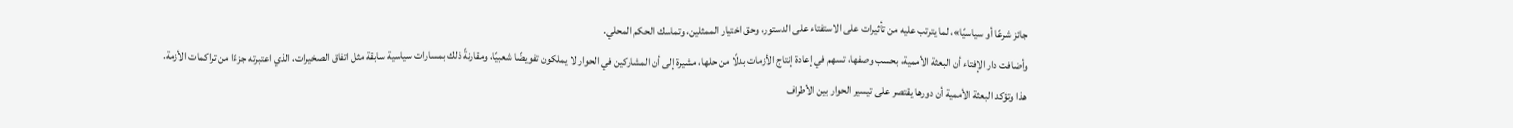جائز شرعًا أو سياسيًا»، لما يترتب عليه من تأثيرات على الاستفتاء على الدستور، وحق اختيار الممثلين، وتماسك الحكم المحلي.
وأضافت دار الإفتاء أن البعثة الأممية، بحسب وصفها، تسهم في إعادة إنتاج الأزمات بدلًا من حلها، مشيرة إلى أن المشاركين في الحوار لا يملكون تفويضًا شعبيًا، ومقارنةً ذلك بمسارات سياسية سابقة مثل اتفاق الصخيرات، الذي اعتبرته جزءًا من تراكمات الأزمة.
هذا وتؤكد البعثة الأممية أن دورها يقتصر على تيسير الحوار بين الأطراف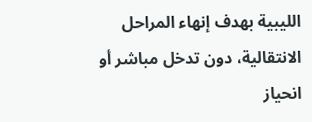الليبية بهدف إنهاء المراحل الانتقالية، دون تدخل مباشر أو انحياز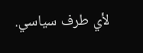لأي طرف سياسي.